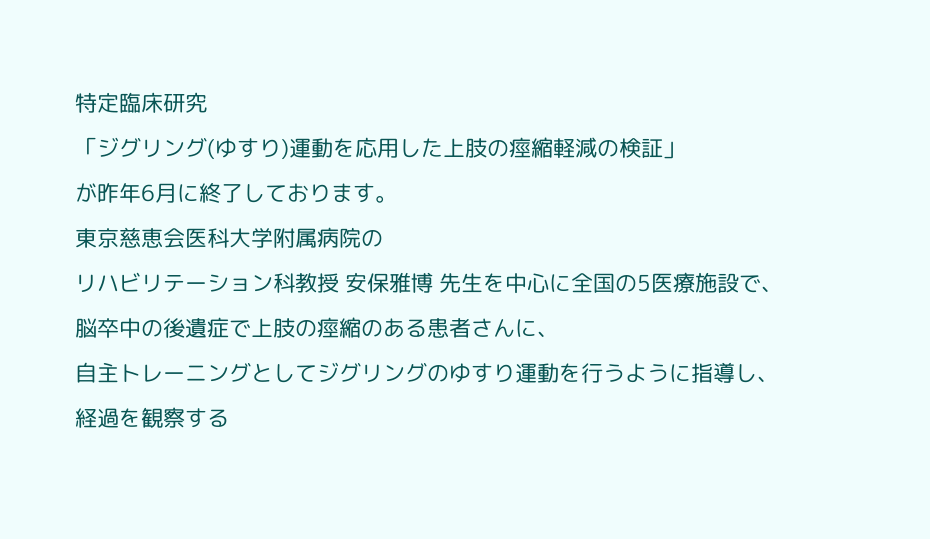特定臨床研究
「ジグリング(ゆすり)運動を応用した上肢の痙縮軽減の検証」
が昨年6月に終了しております。
東京慈恵会医科大学附属病院の
リハビリテーション科教授 安保雅博 先生を中心に全国の5医療施設で、
脳卒中の後遺症で上肢の痙縮のある患者さんに、
自主トレーニングとしてジグリングのゆすり運動を行うように指導し、
経過を観察する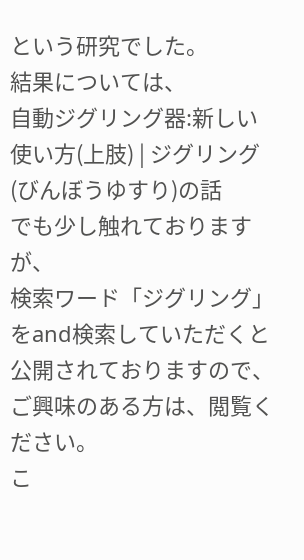という研究でした。
結果については、
自動ジグリング器:新しい使い方(上肢) | ジグリング(びんぼうゆすり)の話
でも少し触れておりますが、
検索ワード「ジグリング」をand検索していただくと公開されておりますので、
ご興味のある方は、閲覧ください。
こ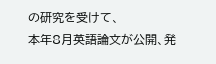の研究を受けて、
本年8月英語論文が公開、発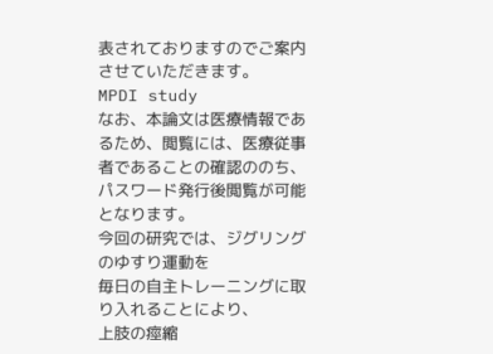表されておりますのでご案内させていただきます。
MPDI study
なお、本論文は医療情報であるため、閲覧には、医療従事者であることの確認ののち、
パスワード発行後閲覧が可能となります。
今回の研究では、ジグリングのゆすり運動を
毎日の自主トレーニングに取り入れることにより、
上肢の痙縮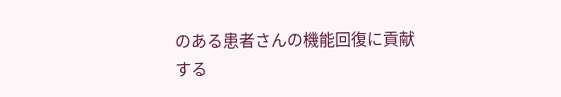のある患者さんの機能回復に貢献する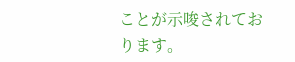ことが示唆されております。